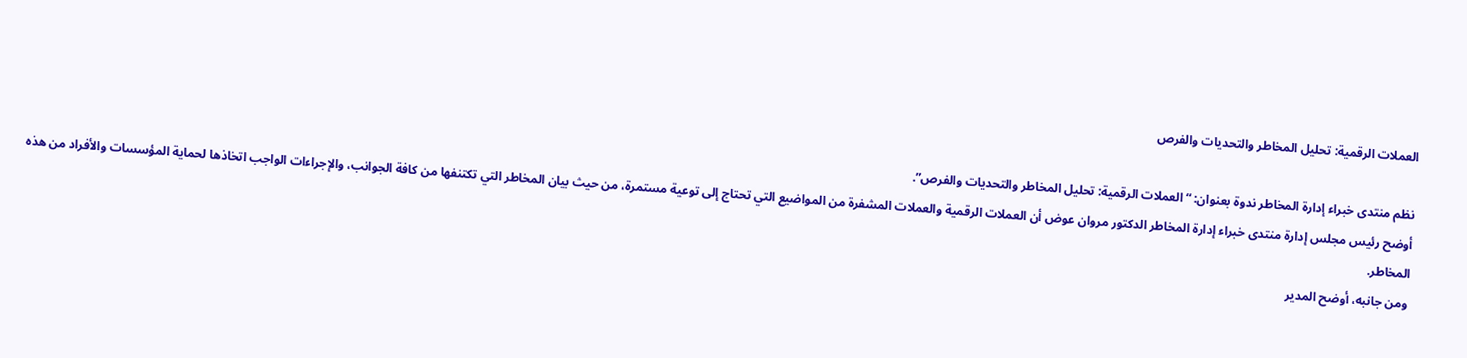العملات الرقمية: تحليل المخاطر والتحديات والفرص

نظم منتدى خبراء إدارة المخاطر ندوة بعنوان: “العملات الرقمية: تحليل المخاطر والتحديات والفرص”.
أوضح رئيس مجلس إدارة منتدى خبراء إدارة المخاطر الدكتور مروان عوض أن العملات الرقمية والعملات المشفرة من المواضيع التي تحتاج إلى توعية مستمرة، من حيث بيان المخاطر التي تكتنفها من كافة الجوانب، والإجراءات الواجب اتخاذها لحماية المؤسسات والأفراد من هذه المخاطر.
ومن جانبه، أوضح المدير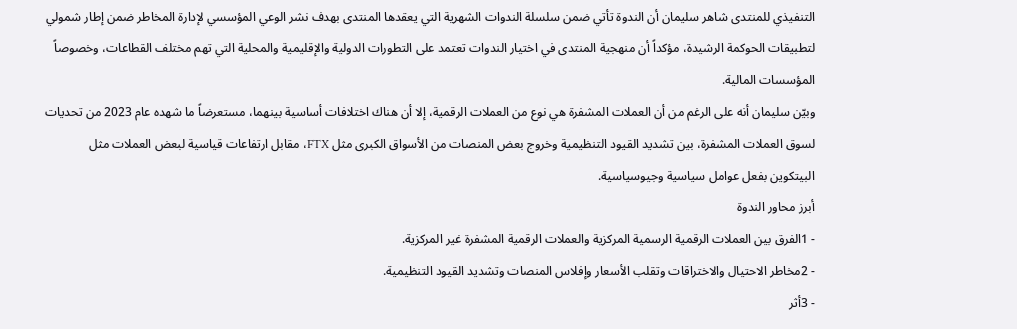التنفيذي للمنتدى شاهر سليمان أن الندوة تأتي ضمن سلسلة الندوات الشهرية التي يعقدها المنتدى بهدف نشر الوعي المؤسسي لإدارة المخاطر ضمن إطار شمولي لتطبيقات الحوكمة الرشيدة، مؤكداً أن منهجية المنتدى في اختيار الندوات تعتمد على التطورات الدولية والإقليمية والمحلية التي تهم مختلف القطاعات، وخصوصاً المؤسسات المالية.
وبيّن سليمان أنه على الرغم من أن العملات المشفرة هي نوع من العملات الرقمية، إلا أن هناك اختلافات أساسية بينهما، مستعرضاً ما شهده عام 2023 من تحديات لسوق العملات المشفرة، بين تشديد القيود التنظيمية وخروج بعض المنصات من الأسواق الكبرى مثل FTX، مقابل ارتفاعات قياسية لبعض العملات مثل البيتكوين بفعل عوامل سياسية وجيوسياسية.
أبرز محاور الندوة
- 1الفرق بين العملات الرقمية الرسمية المركزية والعملات الرقمية المشفرة غير المركزية.
- 2مخاطر الاحتيال والاختراقات وتقلب الأسعار وإفلاس المنصات وتشديد القيود التنظيمية.
- 3أثر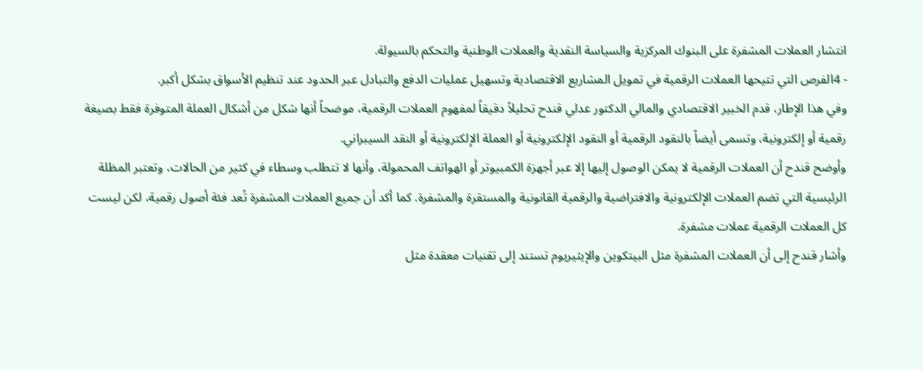انتشار العملات المشفرة على البنوك المركزية والسياسة النقدية والعملات الوطنية والتحكم بالسيولة.
- 4الفرص التي تتيحها العملات الرقمية في تمويل المشاريع الاقتصادية وتسهيل عمليات الدفع والتبادل عبر الحدود عند تنظيم الأسواق بشكل أكبر.
وفي هذا الإطار، قدم الخبير الاقتصادي والمالي الدكتور عدلي قندح تحليلاً دقيقاً لمفهوم العملات الرقمية، موضحاً أنها شكل من أشكال العملة المتوفرة فقط بصيغة رقمية أو إلكترونية، وتسمى أيضاً بالنقود الرقمية أو النقود الإلكترونية أو العملة الإلكترونية أو النقد السيبراني.
وأوضح قندح أن العملات الرقمية لا يمكن الوصول إليها إلا عبر أجهزة الكمبيوتر أو الهواتف المحمولة، وأنها لا تتطلب وسطاء في كثير من الحالات، وتعتبر المظلة الرئيسية التي تضم العملات الإلكترونية والافتراضية والرقمية القانونية والمستقرة والمشفرة. كما أكد أن جميع العملات المشفرة تُعد فئة أصول رقمية، لكن ليست كل العملات الرقمية عملات مشفرة.
وأشار قندح إلى أن العملات المشفرة مثل البيتكوين والإيثيريوم تستند إلى تقنيات معقدة مثل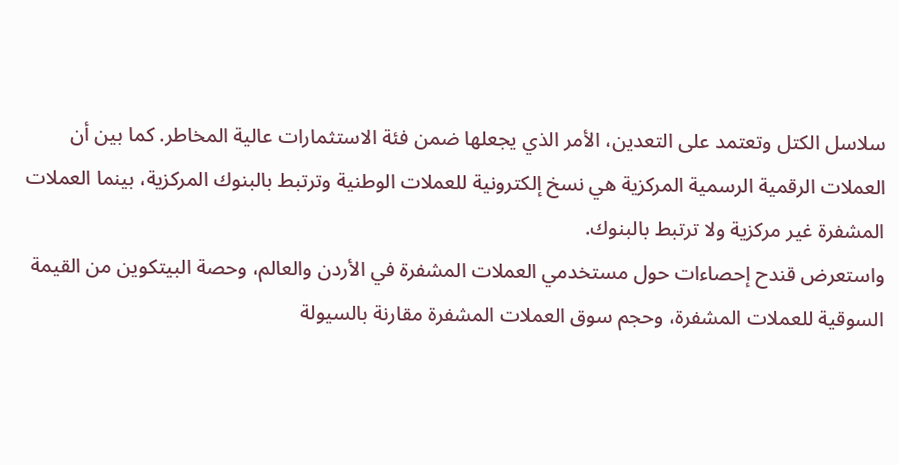سلاسل الكتل وتعتمد على التعدين، الأمر الذي يجعلها ضمن فئة الاستثمارات عالية المخاطر. كما بين أن العملات الرقمية الرسمية المركزية هي نسخ إلكترونية للعملات الوطنية وترتبط بالبنوك المركزية، بينما العملات المشفرة غير مركزية ولا ترتبط بالبنوك.
واستعرض قندح إحصاءات حول مستخدمي العملات المشفرة في الأردن والعالم، وحصة البيتكوين من القيمة السوقية للعملات المشفرة، وحجم سوق العملات المشفرة مقارنة بالسيولة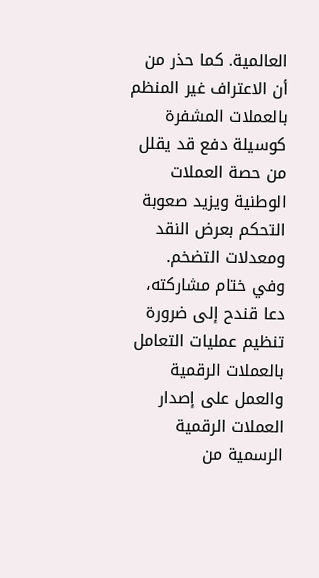العالمية. كما حذر من أن الاعتراف غير المنظم بالعملات المشفرة كوسيلة دفع قد يقلل من حصة العملات الوطنية ويزيد صعوبة التحكم بعرض النقد ومعدلات التضخم.
وفي ختام مشاركته، دعا قندح إلى ضرورة تنظيم عمليات التعامل بالعملات الرقمية والعمل على إصدار العملات الرقمية الرسمية من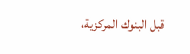قبل البنوك المركزية،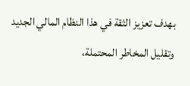بهدف تعزيز الثقة في هذا النظام المالي الجديد وتقليل المخاطر المحتملة،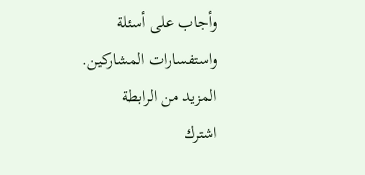وأجاب على أسئلة واستفسارات المشاركين.
المزيد من الرابطة
اشترك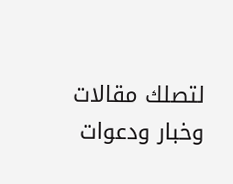لتصلك مقالات وخبار ودعوات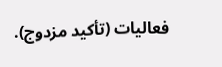فعاليات (تأكيد مزدوج).